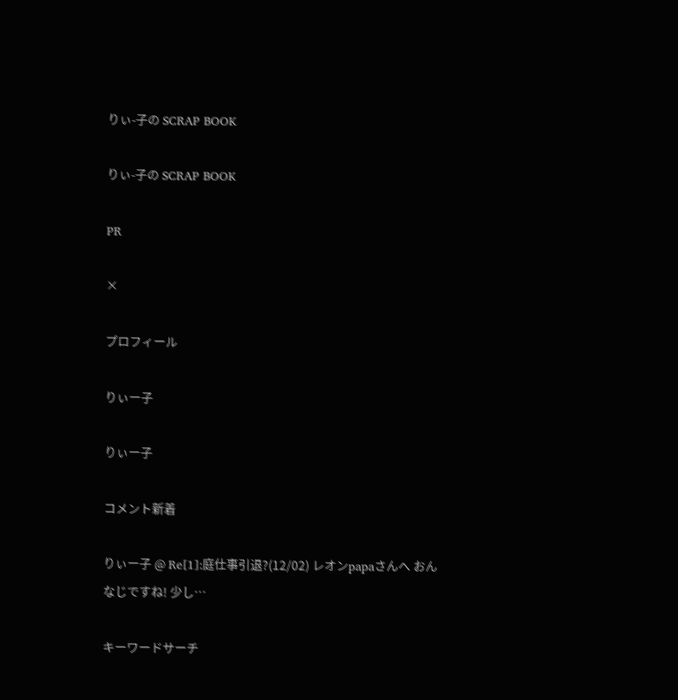りぃ-子の SCRAP BOOK

りぃ-子の SCRAP BOOK

PR

×

プロフィール

りぃー子

りぃー子

コメント新着

りぃー子 @ Re[1]:庭仕事引退?(12/02) レオンpapaさんへ おんなじですね! 少し…

キーワードサーチ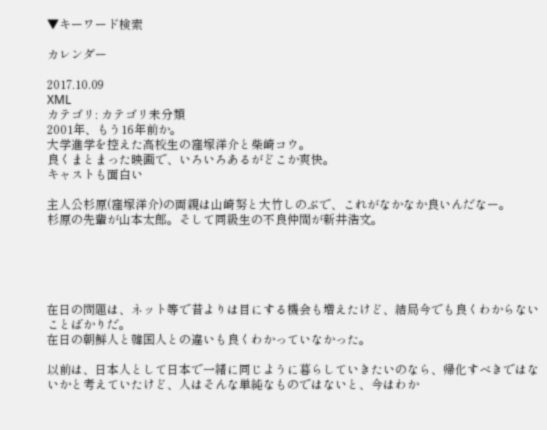▼キーワード検索

カレンダー

2017.10.09
XML
カテゴリ: カテゴリ未分類
2001年、もう16年前か。
大学進学を控えた高校生の窪塚洋介と柴崎コウ。
良くまとまった映画で、いろいろあるがどこか爽快。
キャストも面白い

主人公杉原(窪塚洋介)の両親は山崎努と大竹しのぶで、これがなかなか良いんだなー。
杉原の先輩が山本太郎。そして同級生の不良仲間が新井浩文。





在日の問題は、ネット等で昔よりは目にする機会も増えたけど、結局今でも良くわからないことばかりだ。
在日の朝鮮人と韓国人との違いも良くわかっていなかった。

以前は、日本人として日本で一緒に同じように暮らしていきたいのなら、帰化すべきではないかと考えていたけど、人はそんな単純なものではないと、今はわか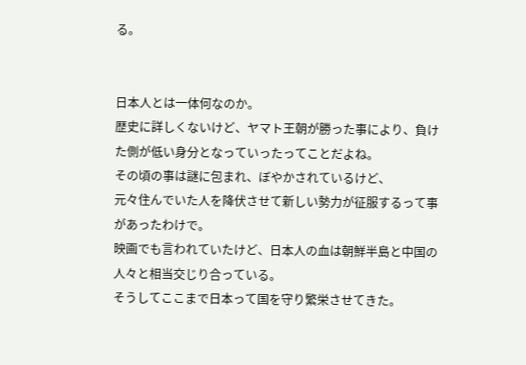る。


日本人とは一体何なのか。
歴史に詳しくないけど、ヤマト王朝が勝った事により、負けた側が低い身分となっていったってことだよね。
その頃の事は謎に包まれ、ぼやかされているけど、
元々住んでいた人を降伏させて新しい勢力が征服するって事があったわけで。
映画でも言われていたけど、日本人の血は朝鮮半島と中国の人々と相当交じり合っている。
そうしてここまで日本って国を守り繁栄させてきた。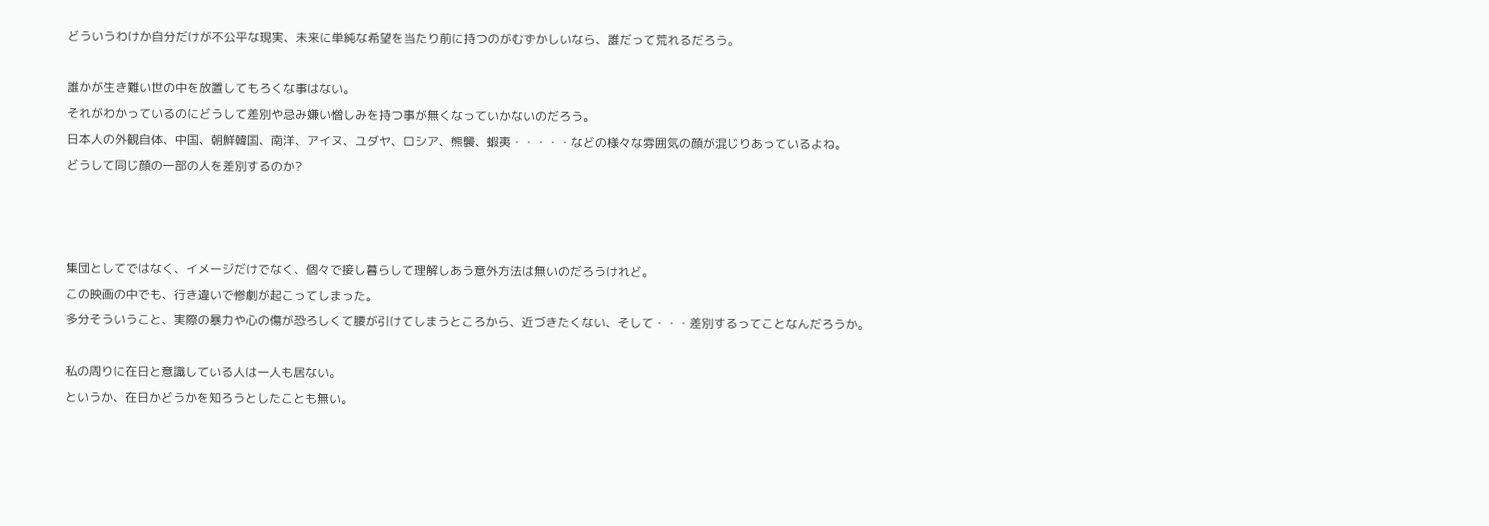どういうわけか自分だけが不公平な現実、未来に単純な希望を当たり前に持つのがむずかしいなら、誰だって荒れるだろう。

誰かが生き難い世の中を放置してもろくな事はない。
それがわかっているのにどうして差別や忌み嫌い憎しみを持つ事が無くなっていかないのだろう。
日本人の外観自体、中国、朝鮮韓国、南洋、アイヌ、ユダヤ、ロシア、熊襲、蝦夷・・・・・などの様々な雰囲気の顔が混じりあっているよね。
どうして同じ顔の一部の人を差別するのか?



集団としてではなく、イメージだけでなく、個々で接し暮らして理解しあう意外方法は無いのだろうけれど。
この映画の中でも、行き違いで惨劇が起こってしまった。
多分そういうこと、実際の暴力や心の傷が恐ろしくて腰が引けてしまうところから、近づきたくない、そして・・・差別するってことなんだろうか。

私の周りに在日と意識している人は一人も居ない。
というか、在日かどうかを知ろうとしたことも無い。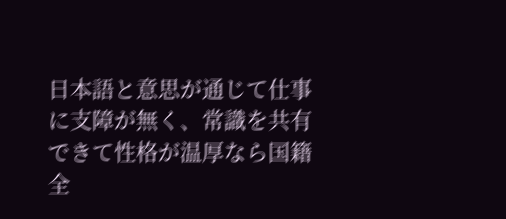日本語と意思が通じて仕事に支障が無く、常識を共有できて性格が温厚なら国籍全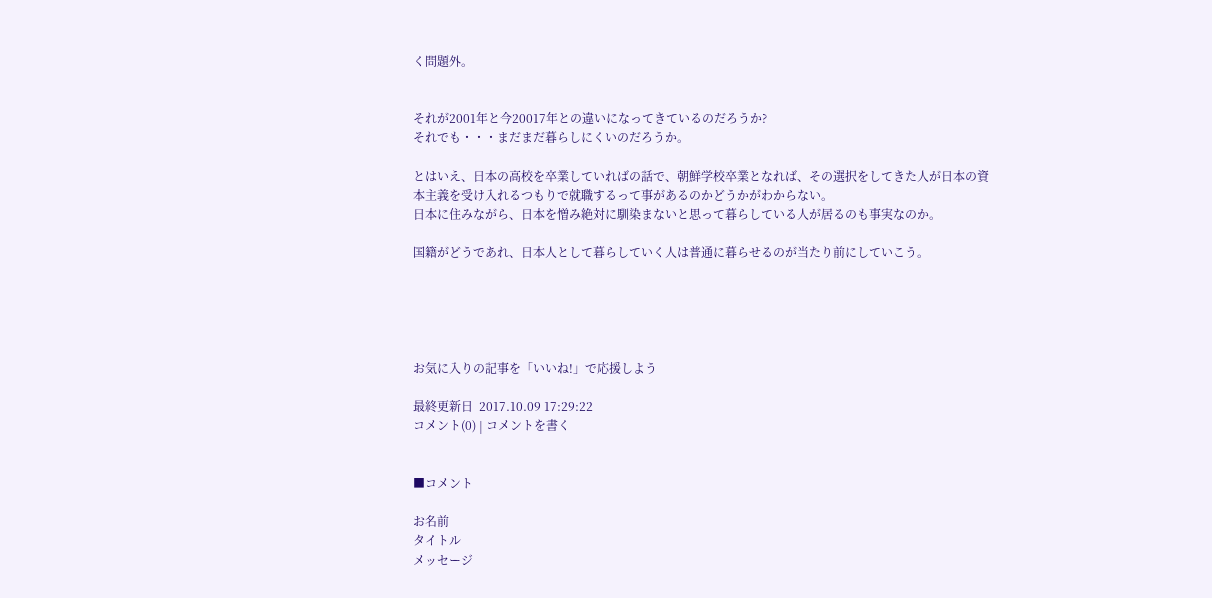く問題外。


それが2001年と今20017年との違いになってきているのだろうか?
それでも・・・まだまだ暮らしにくいのだろうか。

とはいえ、日本の高校を卒業していればの話で、朝鮮学校卒業となれば、その選択をしてきた人が日本の資本主義を受け入れるつもりで就職するって事があるのかどうかがわからない。
日本に住みながら、日本を憎み絶対に馴染まないと思って暮らしている人が居るのも事実なのか。

国籍がどうであれ、日本人として暮らしていく人は普通に暮らせるのが当たり前にしていこう。





お気に入りの記事を「いいね!」で応援しよう

最終更新日  2017.10.09 17:29:22
コメント(0) | コメントを書く


■コメント

お名前
タイトル
メッセージ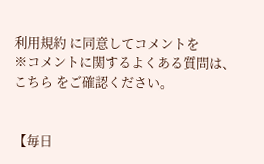利用規約 に同意してコメントを
※コメントに関するよくある質問は、 こちら をご確認ください。


【毎日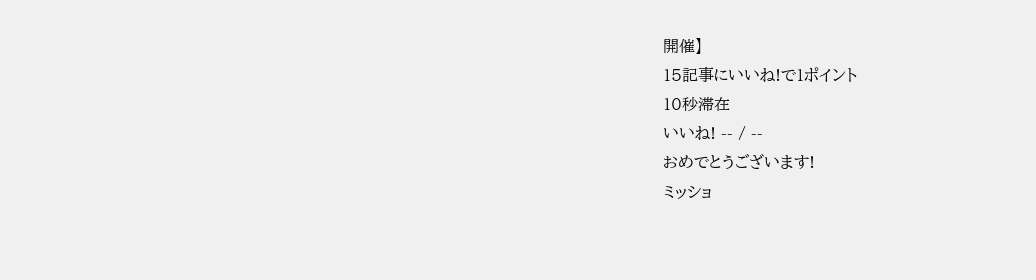開催】
15記事にいいね!で1ポイント
10秒滞在
いいね! -- / --
おめでとうございます!
ミッショ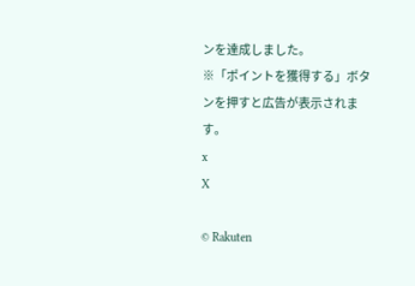ンを達成しました。
※「ポイントを獲得する」ボタンを押すと広告が表示されます。
x
X

© Rakuten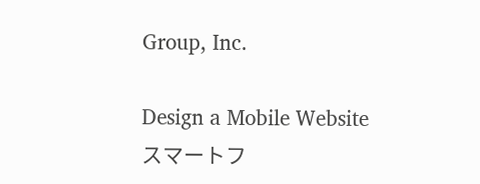Group, Inc.

Design a Mobile Website
スマートフ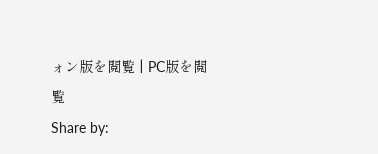ォン版を閲覧 | PC版を閲覧
Share by: